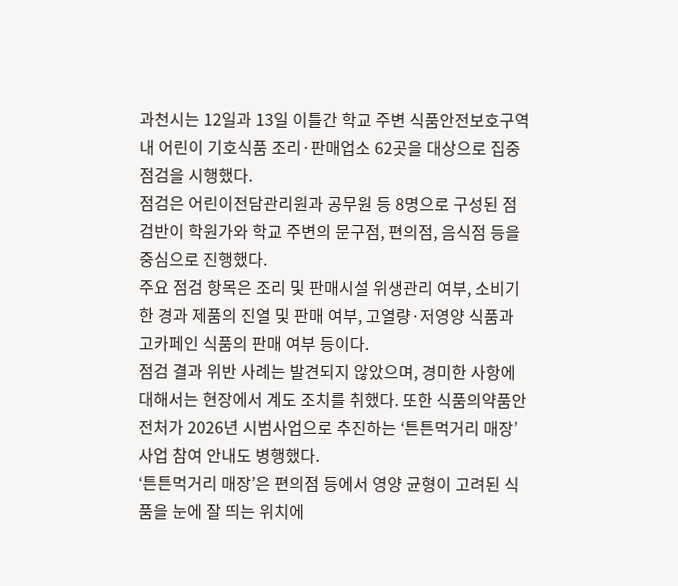과천시는 12일과 13일 이틀간 학교 주변 식품안전보호구역 내 어린이 기호식품 조리·판매업소 62곳을 대상으로 집중 점검을 시행했다.
점검은 어린이전담관리원과 공무원 등 8명으로 구성된 점검반이 학원가와 학교 주변의 문구점, 편의점, 음식점 등을 중심으로 진행했다.
주요 점검 항목은 조리 및 판매시설 위생관리 여부, 소비기한 경과 제품의 진열 및 판매 여부, 고열량·저영양 식품과 고카페인 식품의 판매 여부 등이다.
점검 결과 위반 사례는 발견되지 않았으며, 경미한 사항에 대해서는 현장에서 계도 조치를 취했다. 또한 식품의약품안전처가 2026년 시범사업으로 추진하는 ‘튼튼먹거리 매장’ 사업 참여 안내도 병행했다.
‘튼튼먹거리 매장’은 편의점 등에서 영양 균형이 고려된 식품을 눈에 잘 띄는 위치에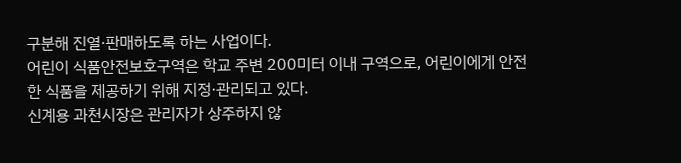구분해 진열·판매하도록 하는 사업이다.
어린이 식품안전보호구역은 학교 주변 200미터 이내 구역으로, 어린이에게 안전한 식품을 제공하기 위해 지정·관리되고 있다.
신계용 과천시장은 관리자가 상주하지 않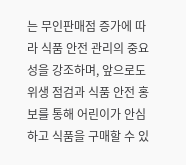는 무인판매점 증가에 따라 식품 안전 관리의 중요성을 강조하며, 앞으로도 위생 점검과 식품 안전 홍보를 통해 어린이가 안심하고 식품을 구매할 수 있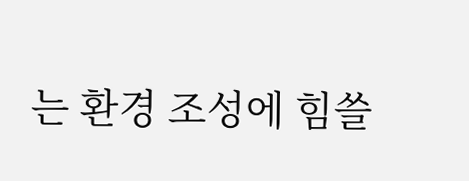는 환경 조성에 힘쓸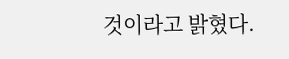것이라고 밝혔다.